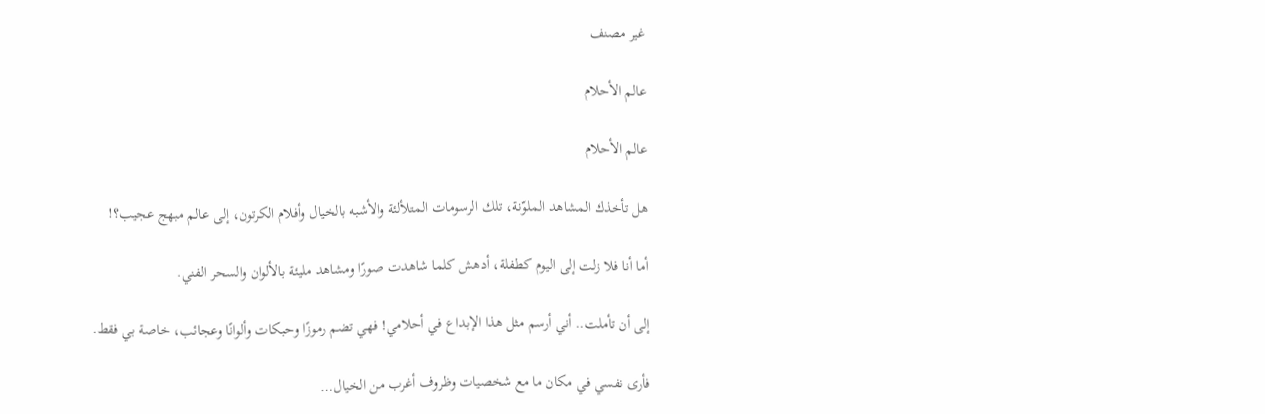غير مصنف

عالم الأحلام

عالم الأحلام

هل تأخذك المشاهد الملوّنة، تلك الرسومات المتلألئة والأشبه بالخيال وأفلام الكرتون، إلى عالم مبهج عجيب؟!

أما أنا فلا زلت إلى اليوم كطفلة، أدهش كلما شاهدت صورًا ومشاهد مليئة بالألوان والسحر الفني.

إلى أن تأملت.. أني أرسم مثل هذا الإبداع في أحلامي! فهي تضم رموزًا وحبكات وألوانًا وعجائب، خاصة بي فقط.

فأرى نفسي في مكان ما مع شخصيات وظروف أغرب من الخيال…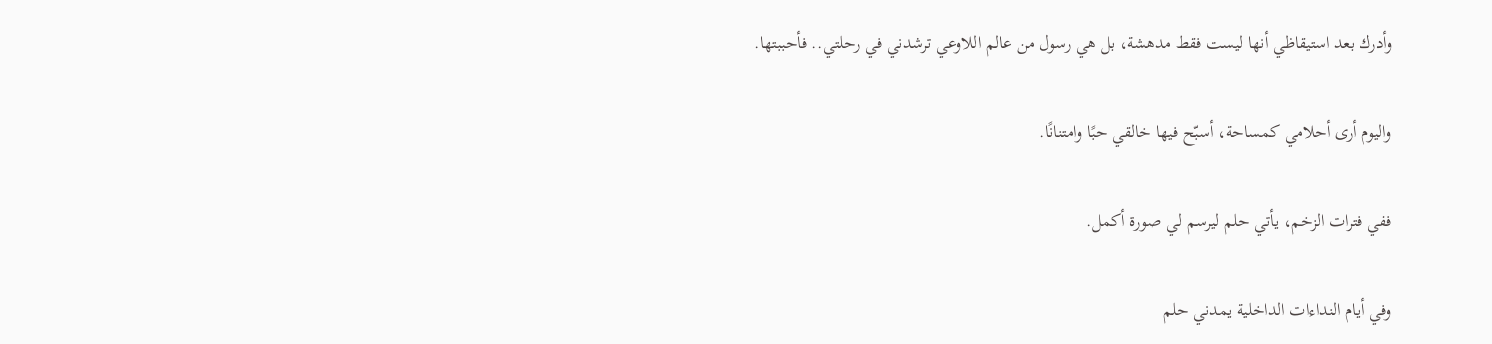وأدرك بعد استيقاظي أنها ليست فقط مدهشة، بل هي رسول من عالم اللاوعي ترشدني في رحلتي.. فأحببتها.

واليوم أرى أحلامي كمساحة، أسبّح فيها خالقي حبًا وامتنانًا.

ففي فترات الزخم، يأتي حلم ليرسم لي صورة أكمل.

وفي أيام النداءات الداخلية يمدني حلم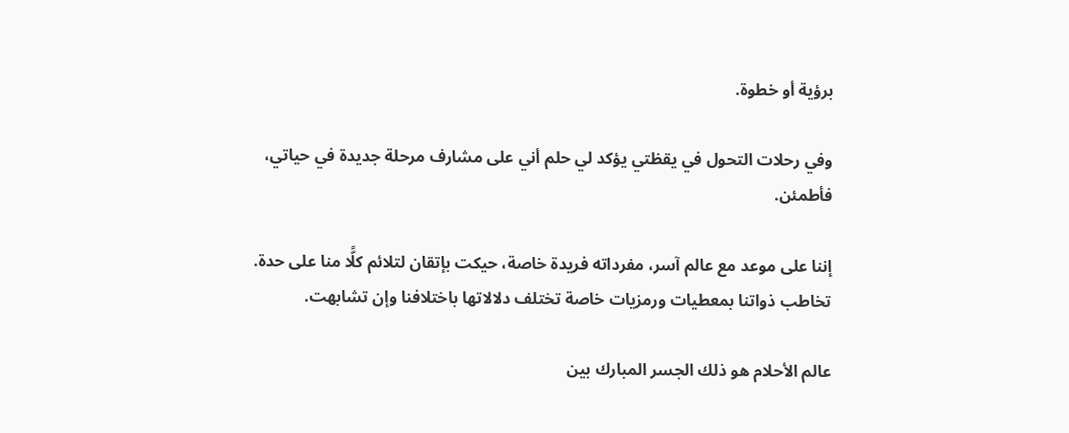برؤية أو خطوة.

وفي رحلات التحول في يقظتي يؤكد لي حلم أني على مشارف مرحلة جديدة في حياتي، فأطمئن.

إننا على موعد مع عالم آسر، مفرداته فريدة خاصة، حيكت بإتقان لتلائم كلًّا منا على حدة. تخاطب ذواتنا بمعطيات ورمزيات خاصة تختلف دلالاتها باختلافنا وإن تشابهت.

عالم الأحلام هو ذلك الجسر المبارك بين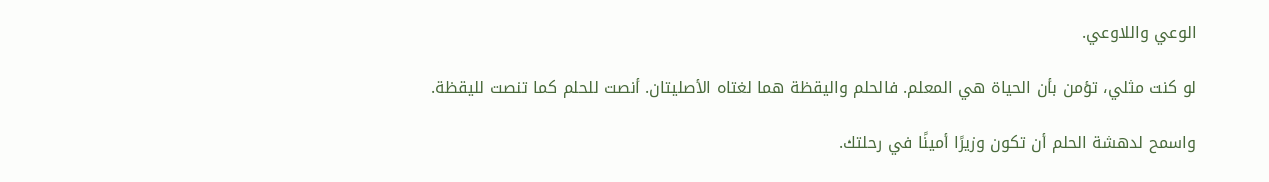الوعي واللاوعي.

لو كنت مثلي، تؤمن بأن الحياة هي المعلم. فالحلم واليقظة هما لغتاه الأصليتان. أنصت للحلم كما تنصت لليقظة.

واسمح لدهشة الحلم أن تكون وزيرًا أمينًا في رحلتك.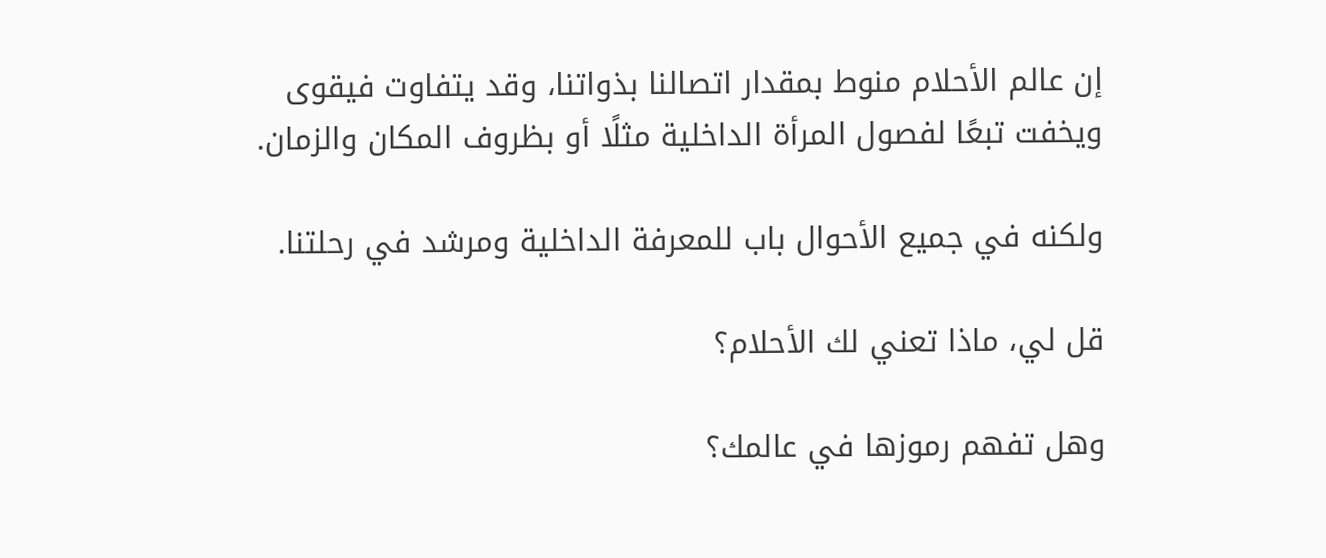إن عالم الأحلام منوط بمقدار اتصالنا بذواتنا، وقد يتفاوت فيقوى ويخفت تبعًا لفصول المرأة الداخلية مثلًا أو بظروف المكان والزمان.

ولكنه في جميع الأحوال باب للمعرفة الداخلية ومرشد في رحلتنا.

قل لي، ماذا تعني لك الأحلام؟

وهل تفهم رموزها في عالمك؟